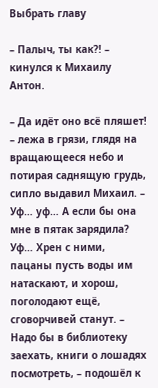Выбрать главу

– Палыч, ты как?! – кинулся к Михаилу Антон.

– Да идёт оно всё пляшет! – лежа в грязи, глядя на вращающееся небо и потирая саднящую грудь, сипло выдавил Михаил. – Уф… уф… А если бы она мне в пятак зарядила? Уф… Хрен с ними, пацаны пусть воды им натаскают, и хорош, поголодают ещё, сговорчивей станут. – Надо бы в библиотеку заехать, книги о лошадях посмотреть, – подошёл к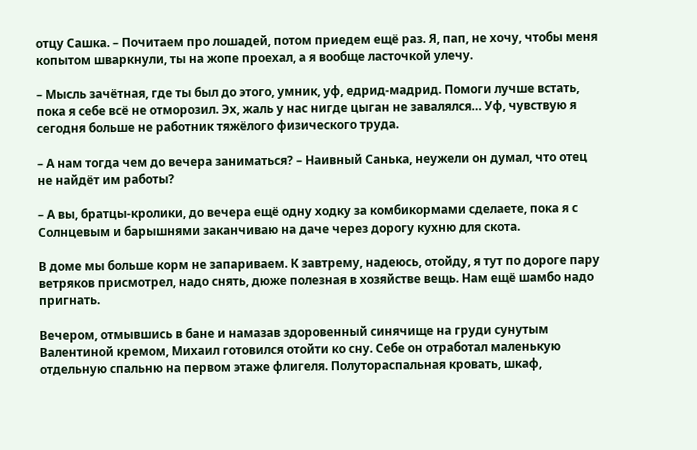отцу Сашка. – Почитаем про лошадей, потом приедем ещё раз. Я, пап, не хочу, чтобы меня копытом шваркнули, ты на жопе проехал, а я вообще ласточкой улечу.

– Мысль зачётная, где ты был до этого, умник, уф, едрид-мадрид. Помоги лучше встать, пока я себе всё не отморозил. Эх, жаль у нас нигде цыган не завалялся… Уф, чувствую я сегодня больше не работник тяжёлого физического труда.

– А нам тогда чем до вечера заниматься? – Наивный Санька, неужели он думал, что отец не найдёт им работы?

– А вы, братцы-кролики, до вечера ещё одну ходку за комбикормами сделаете, пока я с Солнцевым и барышнями заканчиваю на даче через дорогу кухню для скота.

В доме мы больше корм не запариваем. К завтрему, надеюсь, отойду, я тут по дороге пару ветряков присмотрел, надо снять, дюже полезная в хозяйстве вещь. Нам ещё шамбо надо пригнать.

Вечером, отмывшись в бане и намазав здоровенный синячище на груди сунутым Валентиной кремом, Михаил готовился отойти ко сну. Себе он отработал маленькую отдельную спальню на первом этаже флигеля. Полутораспальная кровать, шкаф,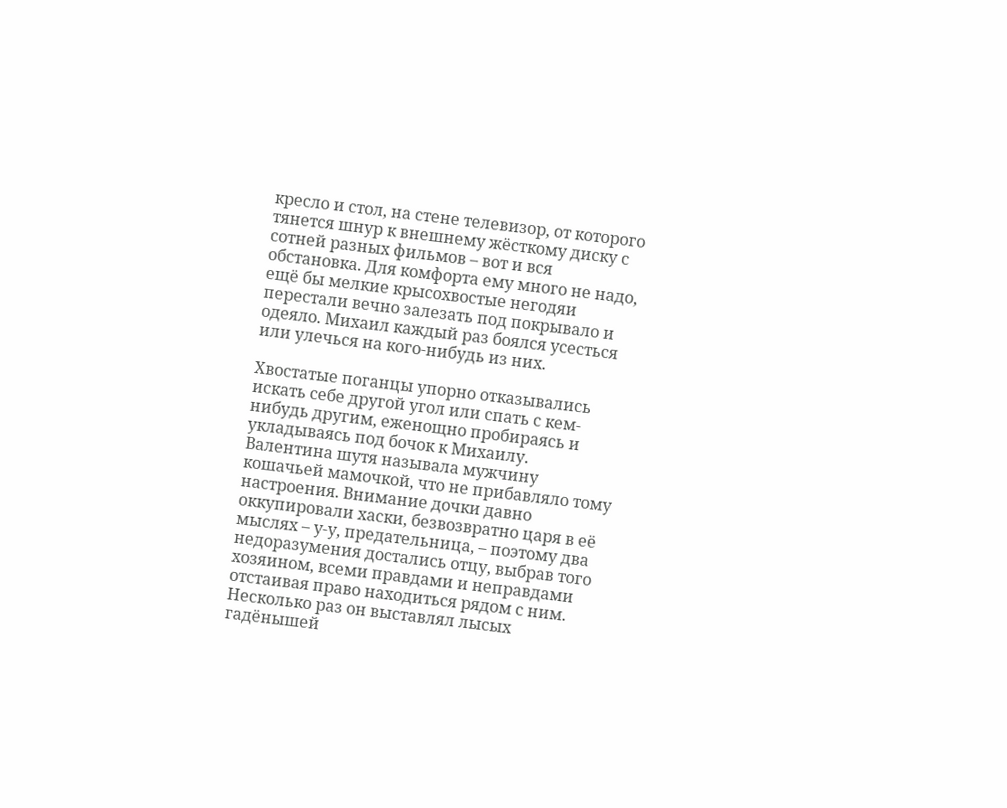кресло и стол, на стене телевизор, от которого тянется шнур к внешнему жёсткому диску с сотней разных фильмов – вот и вся обстановка. Для комфорта ему много не надо, ещё бы мелкие крысохвостые негодяи перестали вечно залезать под покрывало и одеяло. Михаил каждый раз боялся усесться или улечься на кого-нибудь из них.

Хвостатые поганцы упорно отказывались искать себе другой угол или спать с кем-нибудь другим, еженощно пробираясь и укладываясь под бочок к Михаилу. Валентина шутя называла мужчину кошачьей мамочкой, что не прибавляло тому настроения. Внимание дочки давно оккупировали хаски, безвозвратно царя в её мыслях – у-у, предательница, – поэтому два недоразумения достались отцу, выбрав того хозяином, всеми правдами и неправдами отстаивая право находиться рядом с ним. Несколько раз он выставлял лысых гадёнышей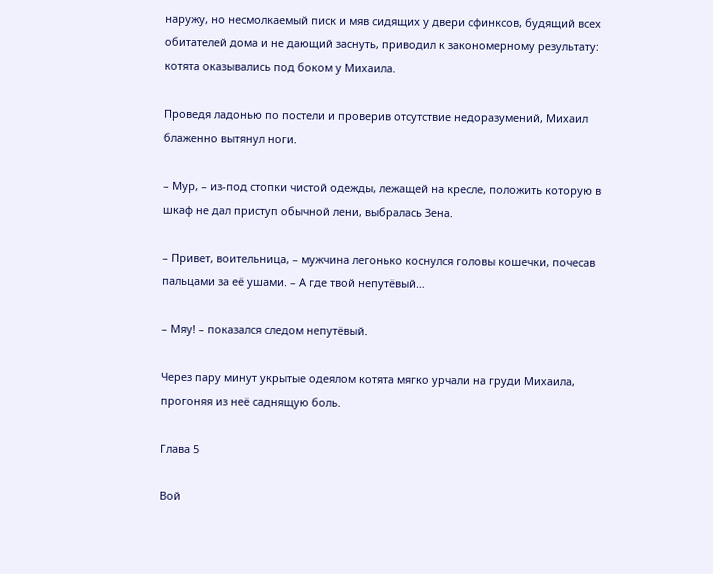наружу, но несмолкаемый писк и мяв сидящих у двери сфинксов, будящий всех обитателей дома и не дающий заснуть, приводил к закономерному результату: котята оказывались под боком у Михаила.

Проведя ладонью по постели и проверив отсутствие недоразумений, Михаил блаженно вытянул ноги.

– Мур, – из-под стопки чистой одежды, лежащей на кресле, положить которую в шкаф не дал приступ обычной лени, выбралась Зена.

– Привет, воительница, – мужчина легонько коснулся головы кошечки, почесав пальцами за её ушами. – А где твой непутёвый…

– Мяу! – показался следом непутёвый.

Через пару минут укрытые одеялом котята мягко урчали на груди Михаила, прогоняя из неё саднящую боль.

Глава 5

Вой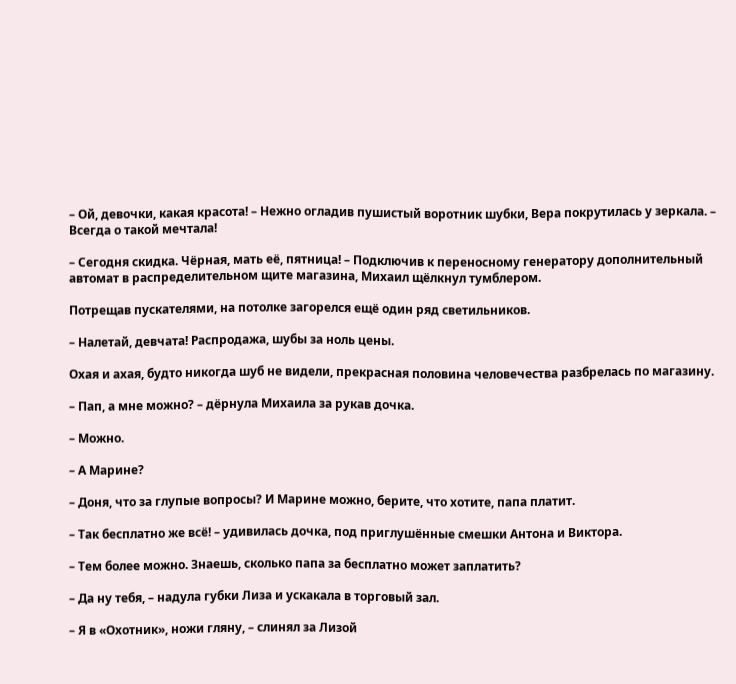– Ой, девочки, какая красота! – Нежно огладив пушистый воротник шубки, Вера покрутилась у зеркала. – Всегда о такой мечтала!

– Сегодня скидка. Чёрная, мать её, пятница! – Подключив к переносному генератору дополнительный автомат в распределительном щите магазина, Михаил щёлкнул тумблером.

Потрещав пускателями, на потолке загорелся ещё один ряд светильников.

– Налетай, девчата! Распродажа, шубы за ноль цены.

Охая и ахая, будто никогда шуб не видели, прекрасная половина человечества разбрелась по магазину.

– Пап, а мне можно? – дёрнула Михаила за рукав дочка.

– Можно.

– А Марине?

– Доня, что за глупые вопросы? И Марине можно, берите, что хотите, папа платит.

– Так бесплатно же всё! – удивилась дочка, под приглушённые смешки Антона и Виктора.

– Тем более можно. Знаешь, сколько папа за бесплатно может заплатить?

– Да ну тебя, – надула губки Лиза и ускакала в торговый зал.

– Я в «Охотник», ножи гляну, – слинял за Лизой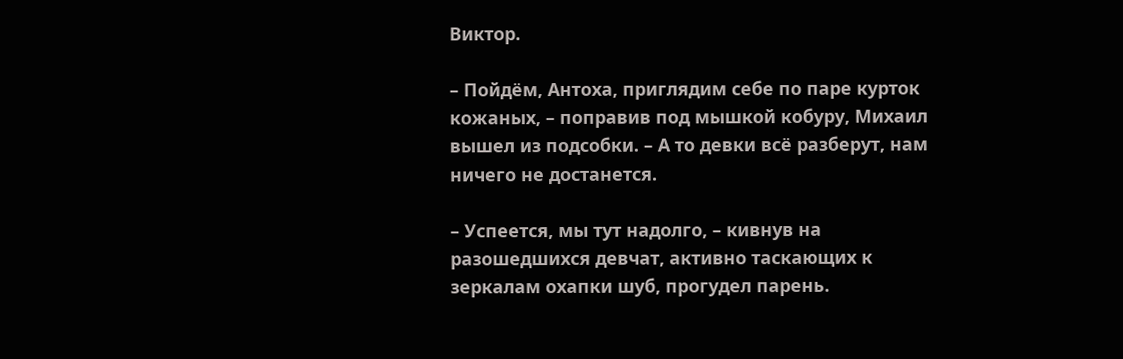Виктор.

– Пойдём, Антоха, приглядим себе по паре курток кожаных, – поправив под мышкой кобуру, Михаил вышел из подсобки. – А то девки всё разберут, нам ничего не достанется.

– Успеется, мы тут надолго, – кивнув на разошедшихся девчат, активно таскающих к зеркалам охапки шуб, прогудел парень.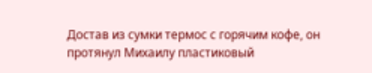Достав из сумки термос с горячим кофе, он протянул Михаилу пластиковый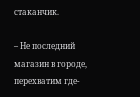стаканчик.

– Не последний магазин в городе, перехватим где-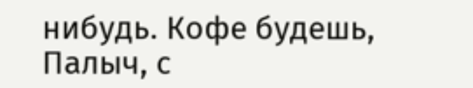нибудь. Кофе будешь, Палыч, с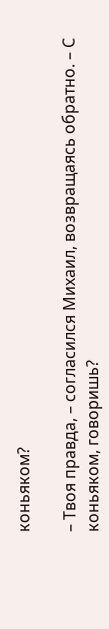коньяком?

– Твоя правда, – согласился Михаил, возвращаясь обратно. – С коньяком, говоришь?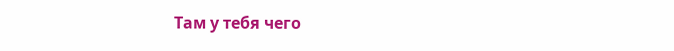Там у тебя чего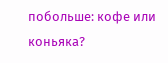побольше: кофе или коньяка?